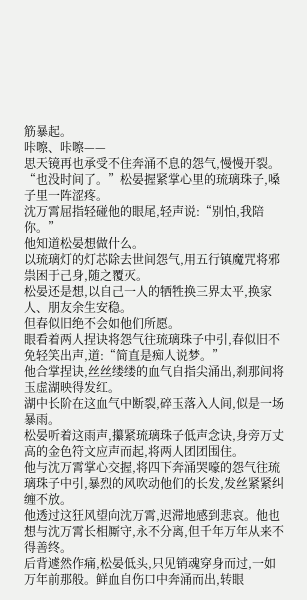筋暴起。
咔嚓、咔嚓——
思天镜再也承受不住奔涌不息的怨气,慢慢开裂。
“也没时间了。”松晏握紧掌心里的琉璃珠子,嗓子里一阵涩疼。
沈万霄屈指轻碰他的眼尾,轻声说:“别怕,我陪你。”
他知道松晏想做什么。
以琉璃灯的灯芯除去世间怨气,用五行镇魔咒将邪祟困于己身,随之覆灭。
松晏还是想,以自己一人的牺牲换三界太平,换家人、朋友余生安稳。
但春似旧绝不会如他们所愿。
眼看着两人捏诀将怨气往琉璃珠子中引,春似旧不免轻笑出声,道:“简直是痴人说梦。”
他合掌捏诀,丝丝缕缕的血气自指尖涌出,刹那间将玉虚湖映得发红。
湖中长阶在这血气中断裂,碎玉落入人间,似是一场暴雨。
松晏听着这雨声,攥紧琉璃珠子低声念诀,身旁万丈高的金色符文应声而起,将两人团团围住。
他与沈万霄掌心交握,将四下奔涌哭嚎的怨气往琉璃珠子中引,暴烈的风吹动他们的长发,发丝紧紧纠缠不放。
他透过这狂风望向沈万霄,迟滞地感到悲哀。他也想与沈万霄长相厮守,永不分离,但千年万年从来不得善终。
后背遽然作痛,松晏低头,只见销魂穿身而过,一如万年前那般。鲜血自伤口中奔涌而出,转眼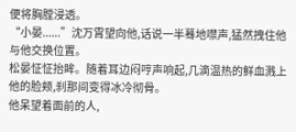便将胸膛浸透。
“小晏......”沈万霄望向他,话说一半蓦地噤声,猛然拽住他与他交换位置。
松晏怔怔抬眸。随着耳边闷哼声响起,几滴温热的鲜血溅上他的脸颊,刹那间变得冰冷彻骨。
他呆望着面前的人,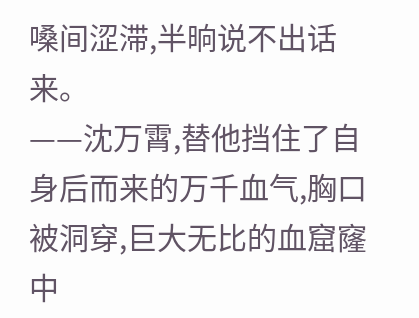嗓间涩滞,半晌说不出话来。
——沈万霄,替他挡住了自身后而来的万千血气,胸口被洞穿,巨大无比的血窟窿中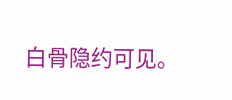白骨隐约可见。